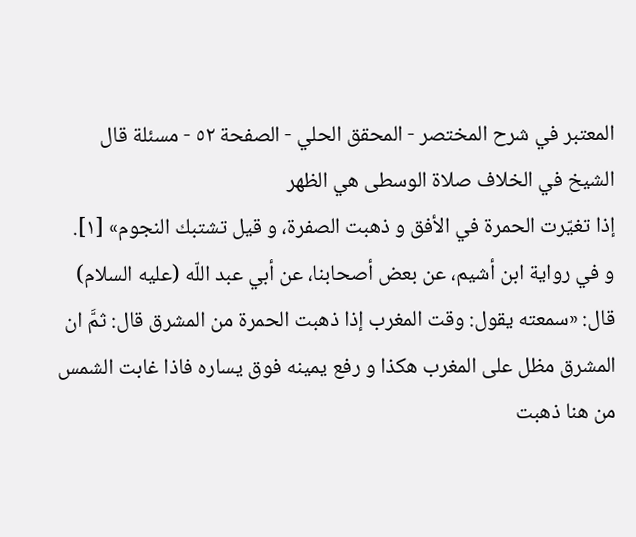المعتبر في شرح المختصر - المحقق الحلي - الصفحة ٥٢ - مسئلة قال الشيخ في الخلاف صلاة الوسطى هي الظهر
إذا تغيّرت الحمرة في الأفق و ذهبت الصفرة، و قيل تشتبك النجوم» [١].
و في رواية ابن أشيم، عن بعض أصحابنا، عن أبي عبد اللّه (عليه السلام) قال: «سمعته يقول: وقت المغرب إذا ذهبت الحمرة من المشرق قال: ثمَّ ان المشرق مظل على المغرب هكذا و رفع يمينه فوق يساره فاذا غابت الشمس من هنا ذهبت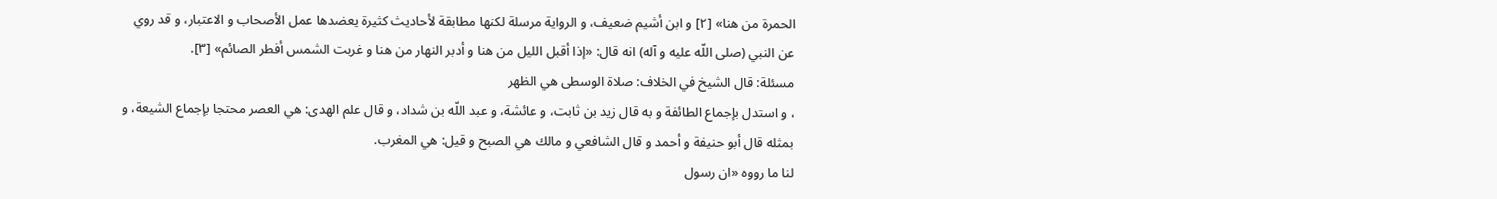الحمرة من هنا» [٢] و ابن أشيم ضعيف، و الرواية مرسلة لكنها مطابقة لأحاديث كثيرة يعضدها عمل الأصحاب و الاعتبار، و قد روي عن النبي (صلى اللّه عليه و آله) انه قال: «إذا أقبل الليل من هنا و أدبر النهار من هنا و غربت الشمس أفطر الصائم» [٣].
مسئلة: قال الشيخ في الخلاف: صلاة الوسطى هي الظهر
، و استدل بإجماع الطائفة و به قال زيد بن ثابت، و عائشة، و عبد اللّه بن شداد، و قال علم الهدى: هي العصر محتجا بإجماع الشيعة، و بمثله قال أبو حنيفة و أحمد و قال الشافعي و مالك هي الصبح و قيل: هي المغرب.
لنا ما رووه «ان رسول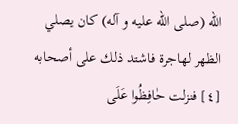اللّه (صلى اللّه عليه و آله) كان يصلي الظهر لهاجرة فاشتد ذلك على أصحابه [٤] فنزلت حٰافِظُوا عَلَى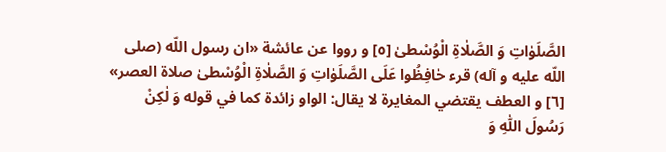الصَّلَوٰاتِ وَ الصَّلٰاةِ الْوُسْطىٰ [٥] و رووا عن عائشة «ان رسول اللّه (صلى اللّه عليه و آله) قرء حٰافِظُوا عَلَى الصَّلَوٰاتِ وَ الصَّلٰاةِ الْوُسْطىٰ صلاة العصر» [٦] و العطف يقتضي المغايرة لا يقال: الواو زائدة كما في قوله وَ لٰكِنْ رَسُولَ اللّٰهِ وَ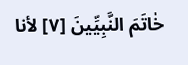خٰاتَمَ النَّبِيِّينَ [٧] لأنا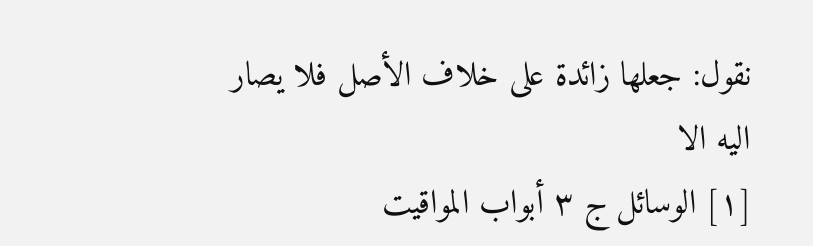نقول: جعلها زائدة على خلاف الأصل فلا يصار اليه الا
[١] الوسائل ج ٣ أبواب المواقيت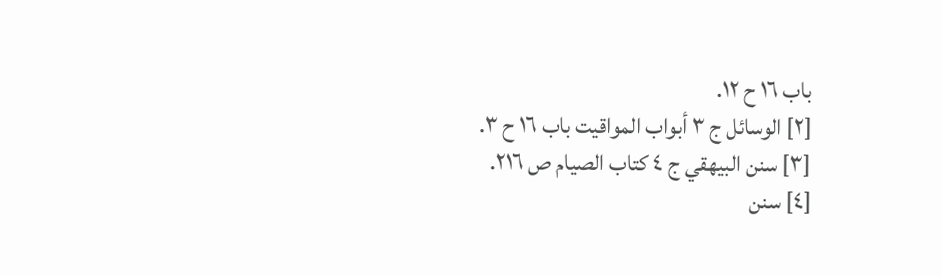باب ١٦ ح ١٢.
[٢] الوسائل ج ٣ أبواب المواقيت باب ١٦ ح ٣.
[٣] سنن البيهقي ج ٤ كتاب الصيام ص ٢١٦.
[٤] سنن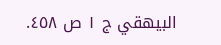البيهقي ج ١ ص ٤٥٨.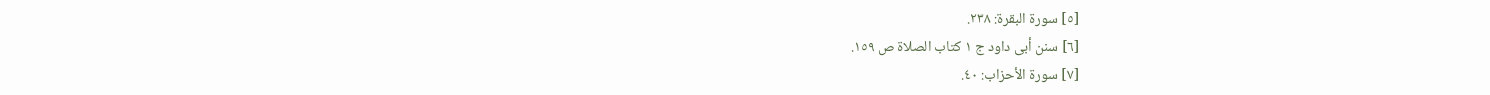[٥] سورة البقرة: ٢٣٨.
[٦] سنن أبى داود ج ١ كتاب الصلاة ص ١٥٩.
[٧] سورة الأحزاب: ٤٠.